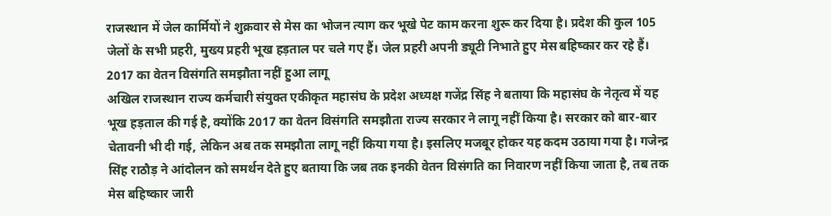राजस्थान में जेल कार्मियों ने शुक्रवार से मेस का भोजन त्याग कर भूखे पेट काम करना शुरू कर दिया है। प्रदेश की कुल 105 जेलों के सभी प्रहरी, मुख्य प्रहरी भूख हड़ताल पर चले गए हैं। जेल प्रहरी अपनी ड्यूटी निभाते हुए मेस बहिष्कार कर रहे हैं।
2017 का वेतन विसंगति समझौता नहीं हुआ लागू
अखिल राजस्थान राज्य कर्मचारी संयुक्त एकीकृत महासंघ के प्रदेश अध्यक्ष गजेंद्र सिंह ने बताया कि महासंघ के नेतृत्व में यह भूख हड़ताल की गई है, क्योंकि 2017 का वेतन विसंगति समझौता राज्य सरकार ने लागू नहीं किया है। सरकार को बार-बार चेतावनी भी दी गई, लेकिन अब तक समझौता लागू नहीं किया गया है। इसलिए मजबूर होकर यह कदम उठाया गया है। गजेन्द्र सिंह राठौड़ ने आंदोलन को समर्थन देते हुए बताया कि जब तक इनकी वेतन विसंगति का निवारण नहीं किया जाता है, तब तक मेस बहिष्कार जारी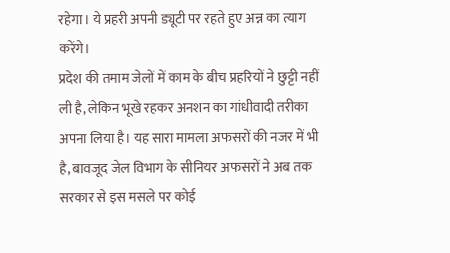रहेगा। ये प्रहरी अपनी ड्यूटी पर रहते हुए अन्न का त्याग करेंगे।
प्रदेश की तमाम जेलों में काम के बीच प्रहरियों ने छुट्टी नहीं ली है, लेकिन भूखे रहकर अनशन का गांधीवादी तरीका अपना लिया है। यह सारा मामला अफसरों की नजर में भी है, बावजूद जेल विभाग के सीनियर अफसरों ने अब तक सरकार से इस मसले पर कोई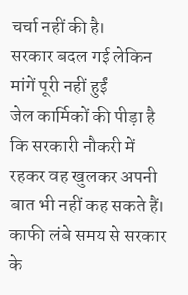चर्चा नहीं की है।
सरकार बदल गई लेकिन मांगें पूरी नहीं हुईं
जेल कार्मिकों की पीड़ा है कि सरकारी नौकरी में रहकर वह खुलकर अपनी बात भी नहीं कह सकते हैं। काफी लंबे समय से सरकार के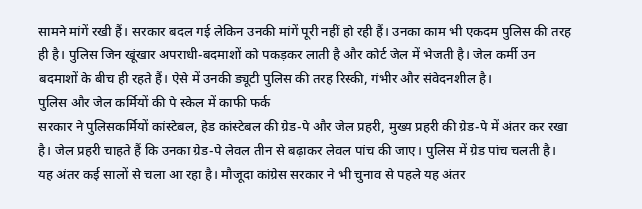सामने मांगें रखी हैं। सरकार बदल गई लेकिन उनकी मांगें पूरी नहीं हो रही हैं। उनका काम भी एकदम पुलिस की तरह ही है। पुलिस जिन खूंखार अपराधी-बदमाशों को पकड़कर लाती है और कोर्ट जेल में भेजती है। जेल कर्मी उन बदमाशों के बीच ही रहते हैं। ऐसे में उनकी ड्यूटी पुलिस की तरह रिस्की, गंभीर और संवेदनशील है।
पुलिस और जेल कर्मियों की पे स्केल में काफी फर्क
सरकार ने पुलिसकर्मियों कांस्टेबल, हेड कांस्टेबल की ग्रेड-पे और जेल प्रहरी, मुख्य प्रहरी की ग्रेड-पे में अंतर कर रखा है। जेल प्रहरी चाहते हैं कि उनका ग्रेड-पे लेवल तीन से बढ़ाकर लेवल पांच की जाए। पुलिस में ग्रेड पांच चलती है। यह अंतर कई सालों से चला आ रहा है। मौजूदा कांग्रेस सरकार ने भी चुनाव से पहले यह अंतर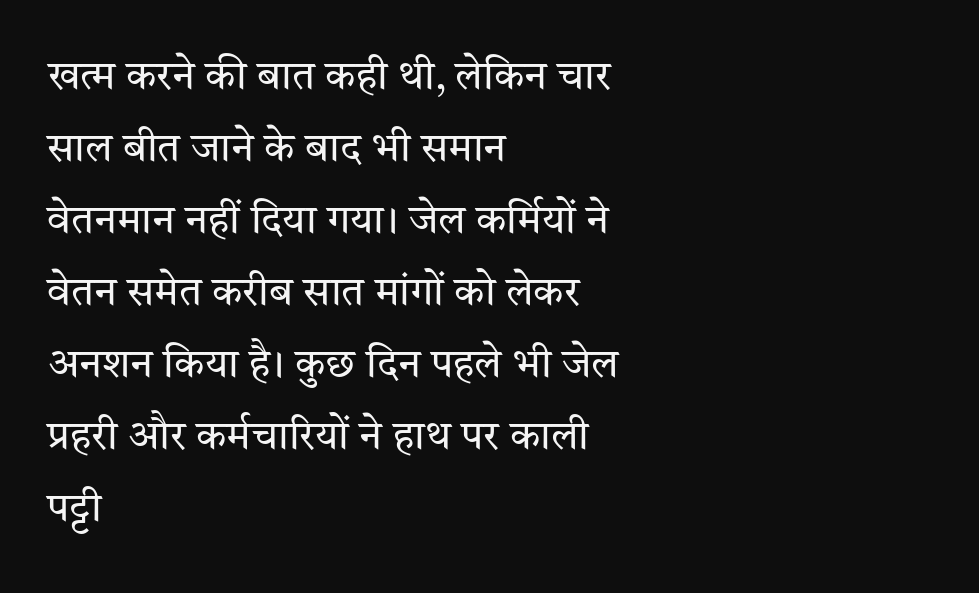खत्म करने की बात कही थी, लेकिन चार साल बीत जाने के बाद भी समान वेतनमान नहीं दिया गया। जेल कर्मियों ने वेतन समेत करीब सात मांगों को लेकर अनशन किया है। कुछ दिन पहले भी जेल प्रहरी और कर्मचारियों ने हाथ पर काली पट्टी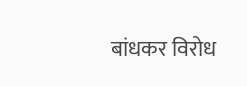बांधकर विरोध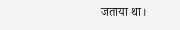जताया था।